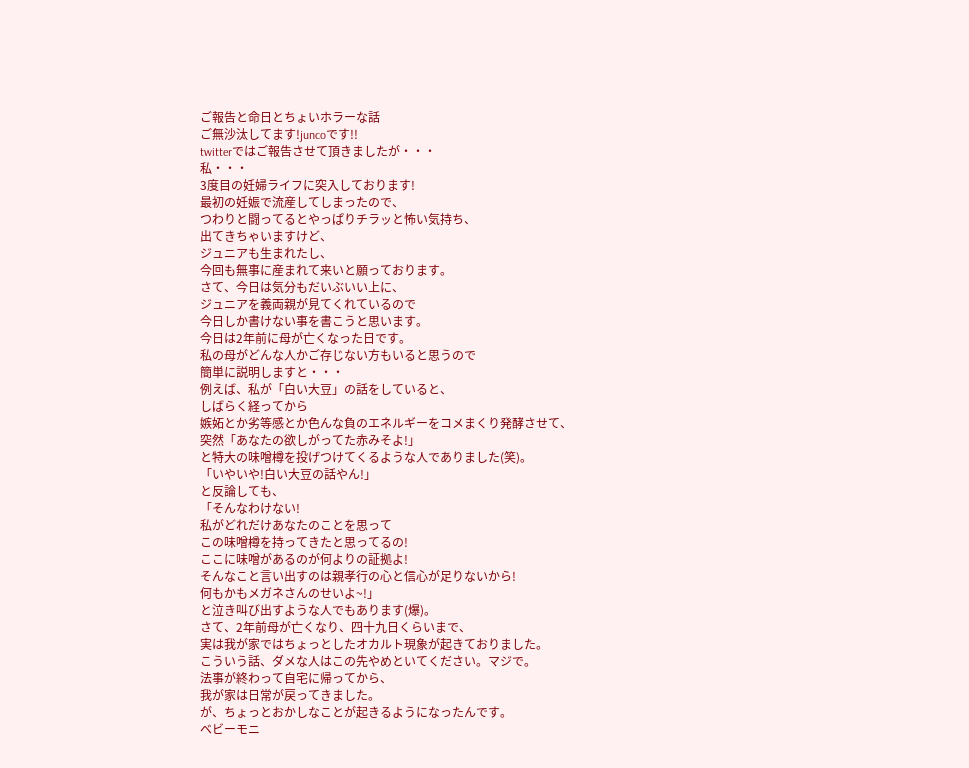ご報告と命日とちょいホラーな話
ご無沙汰してます!juncoです!!
twitterではご報告させて頂きましたが・・・
私・・・
3度目の妊婦ライフに突入しております!
最初の妊娠で流産してしまったので、
つわりと闘ってるとやっぱりチラッと怖い気持ち、
出てきちゃいますけど、
ジュニアも生まれたし、
今回も無事に産まれて来いと願っております。
さて、今日は気分もだいぶいい上に、
ジュニアを義両親が見てくれているので
今日しか書けない事を書こうと思います。
今日は2年前に母が亡くなった日です。
私の母がどんな人かご存じない方もいると思うので
簡単に説明しますと・・・
例えば、私が「白い大豆」の話をしていると、
しばらく経ってから
嫉妬とか劣等感とか色んな負のエネルギーをコメまくり発酵させて、
突然「あなたの欲しがってた赤みそよ!」
と特大の味噌樽を投げつけてくるような人でありました(笑)。
「いやいや!白い大豆の話やん!」
と反論しても、
「そんなわけない!
私がどれだけあなたのことを思って
この味噌樽を持ってきたと思ってるの!
ここに味噌があるのが何よりの証拠よ!
そんなこと言い出すのは親孝行の心と信心が足りないから!
何もかもメガネさんのせいよ~!」
と泣き叫び出すような人でもあります(爆)。
さて、2年前母が亡くなり、四十九日くらいまで、
実は我が家ではちょっとしたオカルト現象が起きておりました。
こういう話、ダメな人はこの先やめといてください。マジで。
法事が終わって自宅に帰ってから、
我が家は日常が戻ってきました。
が、ちょっとおかしなことが起きるようになったんです。
ベビーモニ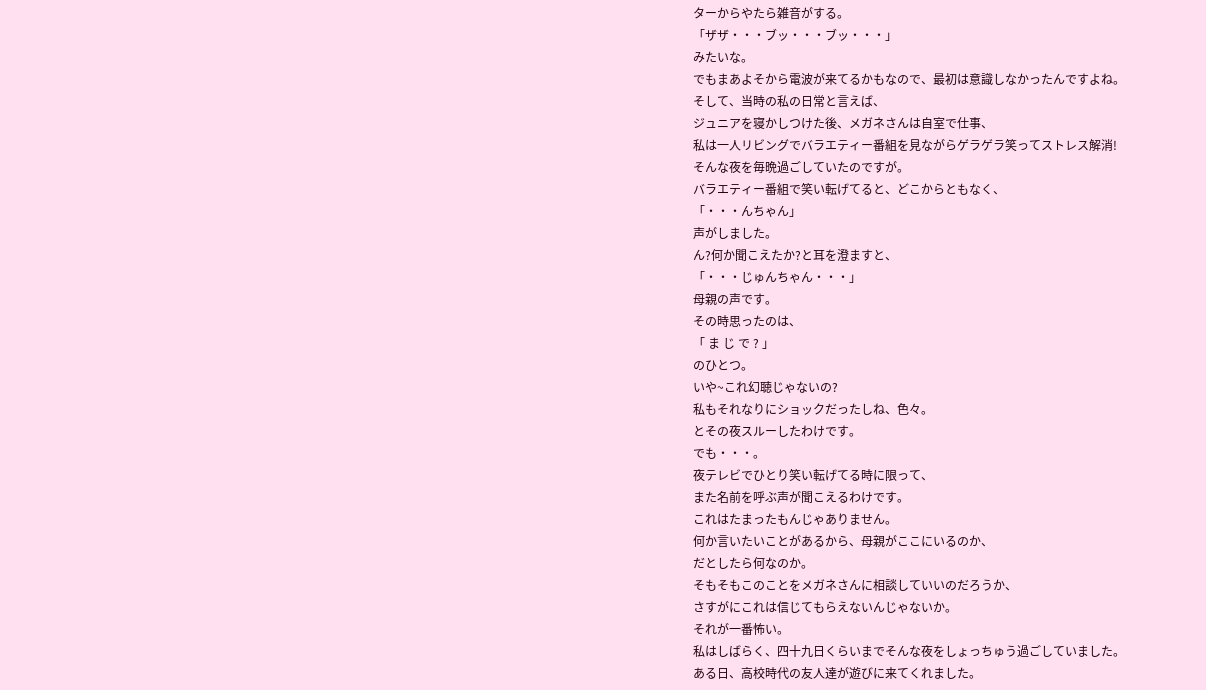ターからやたら雑音がする。
「ザザ・・・ブッ・・・ブッ・・・」
みたいな。
でもまあよそから電波が来てるかもなので、最初は意識しなかったんですよね。
そして、当時の私の日常と言えば、
ジュニアを寝かしつけた後、メガネさんは自室で仕事、
私は一人リビングでバラエティー番組を見ながらゲラゲラ笑ってストレス解消!
そんな夜を毎晩過ごしていたのですが。
バラエティー番組で笑い転げてると、どこからともなく、
「・・・んちゃん」
声がしました。
ん?何か聞こえたか?と耳を澄ますと、
「・・・じゅんちゃん・・・」
母親の声です。
その時思ったのは、
「 ま じ で ? 」
のひとつ。
いや~これ幻聴じゃないの?
私もそれなりにショックだったしね、色々。
とその夜スルーしたわけです。
でも・・・。
夜テレビでひとり笑い転げてる時に限って、
また名前を呼ぶ声が聞こえるわけです。
これはたまったもんじゃありません。
何か言いたいことがあるから、母親がここにいるのか、
だとしたら何なのか。
そもそもこのことをメガネさんに相談していいのだろうか、
さすがにこれは信じてもらえないんじゃないか。
それが一番怖い。
私はしばらく、四十九日くらいまでそんな夜をしょっちゅう過ごしていました。
ある日、高校時代の友人達が遊びに来てくれました。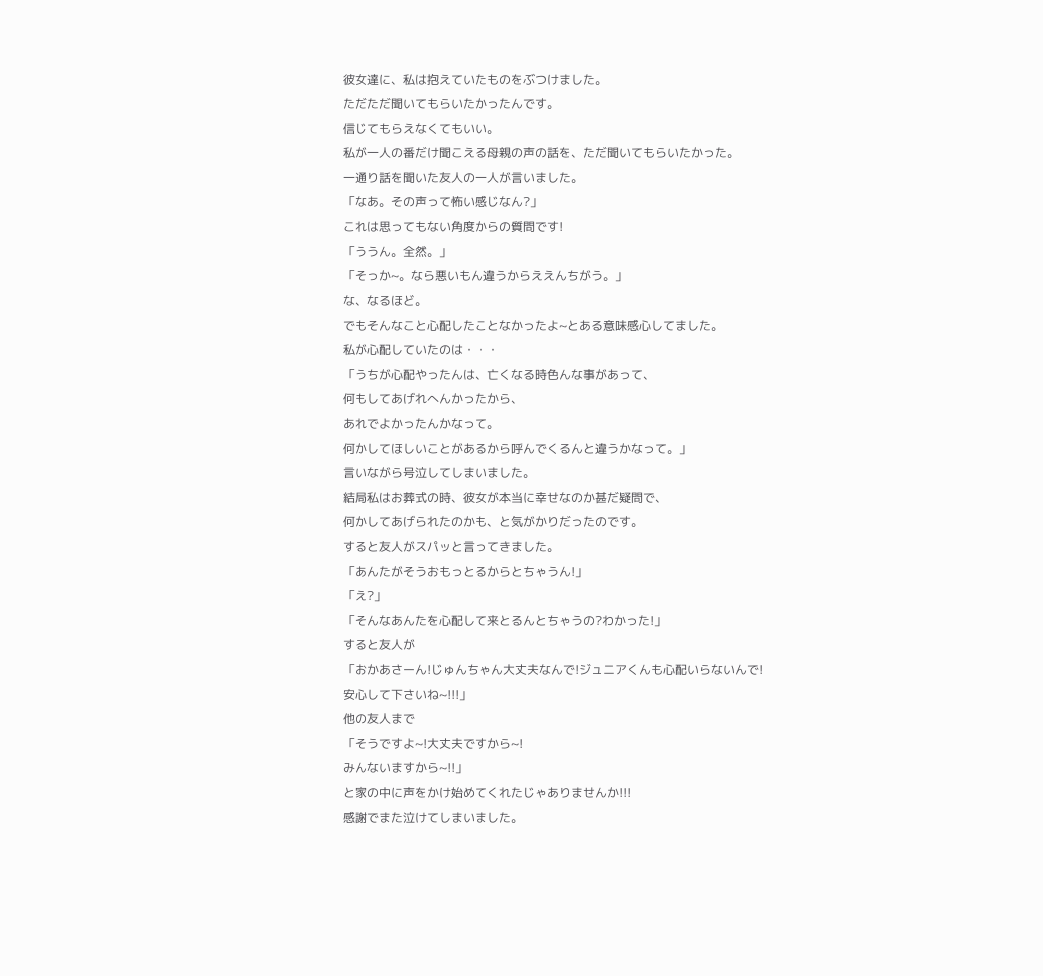彼女達に、私は抱えていたものをぶつけました。
ただただ聞いてもらいたかったんです。
信じてもらえなくてもいい。
私が一人の番だけ聞こえる母親の声の話を、ただ聞いてもらいたかった。
一通り話を聞いた友人の一人が言いました。
「なあ。その声って怖い感じなん?」
これは思ってもない角度からの質問です!
「ううん。全然。」
「そっか~。なら悪いもん違うからええんちがう。」
な、なるほど。
でもそんなこと心配したことなかったよ~とある意味感心してました。
私が心配していたのは・・・
「うちが心配やったんは、亡くなる時色んな事があって、
何もしてあげれへんかったから、
あれでよかったんかなって。
何かしてほしいことがあるから呼んでくるんと違うかなって。」
言いながら号泣してしまいました。
結局私はお葬式の時、彼女が本当に幸せなのか甚だ疑問で、
何かしてあげられたのかも、と気がかりだったのです。
すると友人がスパッと言ってきました。
「あんたがそうおもっとるからとちゃうん!」
「え?」
「そんなあんたを心配して来とるんとちゃうの?わかった!」
すると友人が
「おかあさーん!じゅんちゃん大丈夫なんで!ジュニアくんも心配いらないんで!
安心して下さいね~!!!」
他の友人まで
「そうですよ~!大丈夫ですから~!
みんないますから~!!」
と家の中に声をかけ始めてくれたじゃありませんか!!!
感謝でまた泣けてしまいました。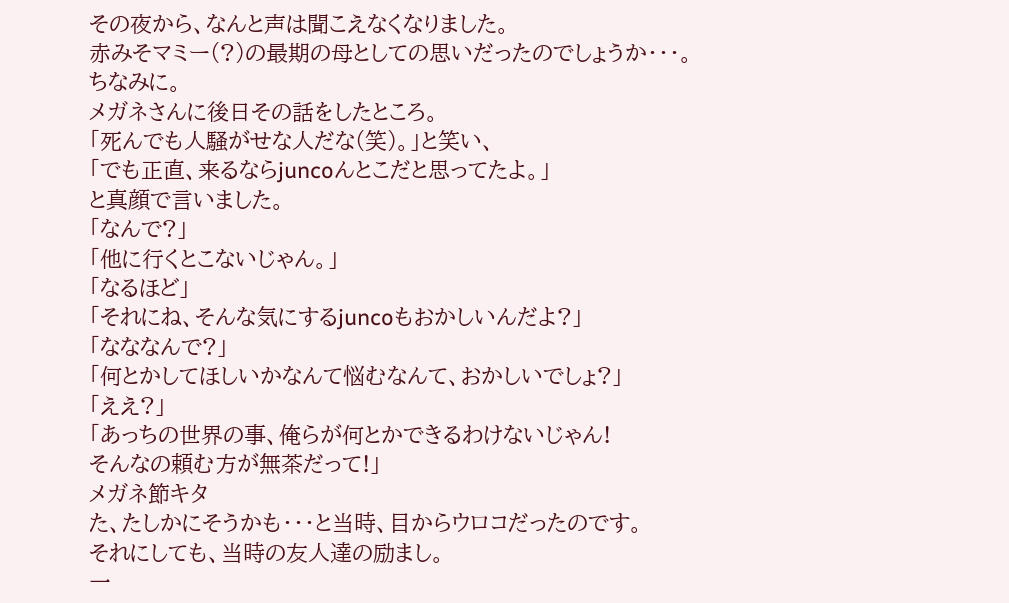その夜から、なんと声は聞こえなくなりました。
赤みそマミー(?)の最期の母としての思いだったのでしょうか・・・。
ちなみに。
メガネさんに後日その話をしたところ。
「死んでも人騒がせな人だな(笑)。」と笑い、
「でも正直、来るならjuncoんとこだと思ってたよ。」
と真顔で言いました。
「なんで?」
「他に行くとこないじゃん。」
「なるほど」
「それにね、そんな気にするjuncoもおかしいんだよ?」
「なななんで?」
「何とかしてほしいかなんて悩むなんて、おかしいでしょ?」
「ええ?」
「あっちの世界の事、俺らが何とかできるわけないじゃん!
そんなの頼む方が無茶だって!」
メガネ節キタ
た、たしかにそうかも・・・と当時、目からウロコだったのです。
それにしても、当時の友人達の励まし。
一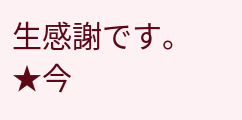生感謝です。
★今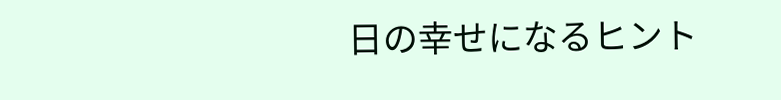日の幸せになるヒント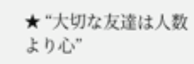★ “大切な友達は人数より心”